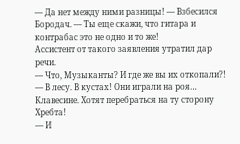— Да нет между ними разницы! — Взбесился Бородач. — Ты еще скажи, что гитара и контрабас это не одно и то же!
Ассистент от такого заявления утратил дар речи.
— Что, Музыканты? И где же вы их откопали?!
— В лесу. В кустах! Они играли на роя… Клавесине. Хотят перебраться на ту сторону Хребта!
— И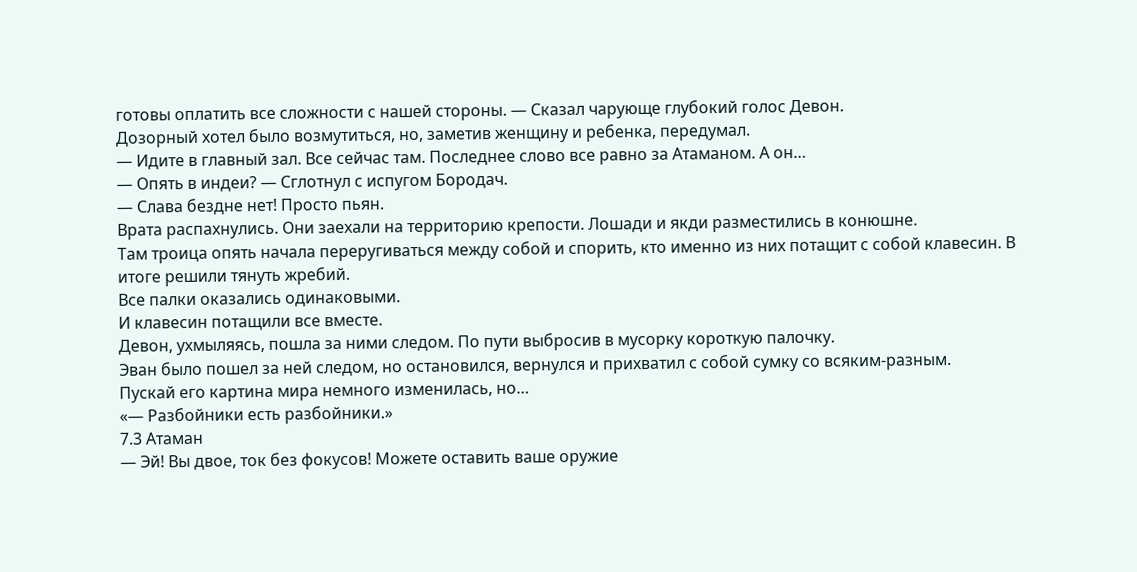готовы оплатить все сложности с нашей стороны. — Сказал чарующе глубокий голос Девон.
Дозорный хотел было возмутиться, но, заметив женщину и ребенка, передумал.
— Идите в главный зал. Все сейчас там. Последнее слово все равно за Атаманом. А он…
— Опять в индеи? — Сглотнул с испугом Бородач.
— Слава бездне нет! Просто пьян.
Врата распахнулись. Они заехали на территорию крепости. Лошади и якди разместились в конюшне.
Там троица опять начала переругиваться между собой и спорить, кто именно из них потащит с собой клавесин. В итоге решили тянуть жребий.
Все палки оказались одинаковыми.
И клавесин потащили все вместе.
Девон, ухмыляясь, пошла за ними следом. По пути выбросив в мусорку короткую палочку.
Эван было пошел за ней следом, но остановился, вернулся и прихватил с собой сумку со всяким-разным.
Пускай его картина мира немного изменилась, но…
«— Разбойники есть разбойники.»
7.3 Атаман
— Эй! Вы двое, ток без фокусов! Можете оставить ваше оружие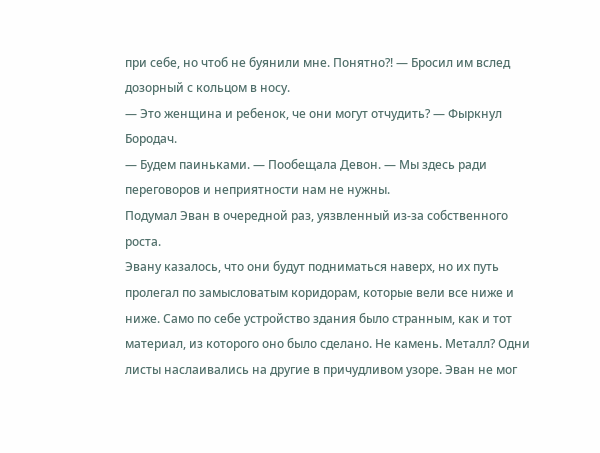при себе, но чтоб не буянили мне. Понятно?! — Бросил им вслед дозорный с кольцом в носу.
— Это женщина и ребенок, че они могут отчудить? — Фыркнул Бородач.
— Будем паиньками. — Пообещала Девон. — Мы здесь ради переговоров и неприятности нам не нужны.
Подумал Эван в очередной раз, уязвленный из-за собственного роста.
Эвану казалось, что они будут подниматься наверх, но их путь пролегал по замысловатым коридорам, которые вели все ниже и ниже. Само по себе устройство здания было странным, как и тот материал, из которого оно было сделано. Не камень. Металл? Одни листы наслаивались на другие в причудливом узоре. Эван не мог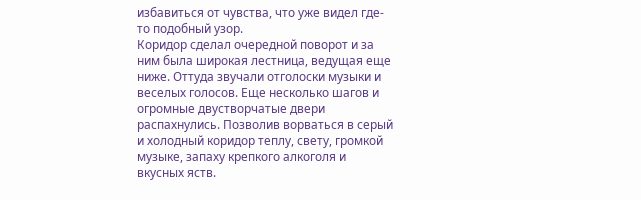избавиться от чувства, что уже видел где-то подобный узор.
Коридор сделал очередной поворот и за ним была широкая лестница, ведущая еще ниже. Оттуда звучали отголоски музыки и веселых голосов. Еще несколько шагов и огромные двустворчатые двери распахнулись. Позволив ворваться в серый и холодный коридор теплу, свету, громкой музыке, запаху крепкого алкоголя и вкусных яств.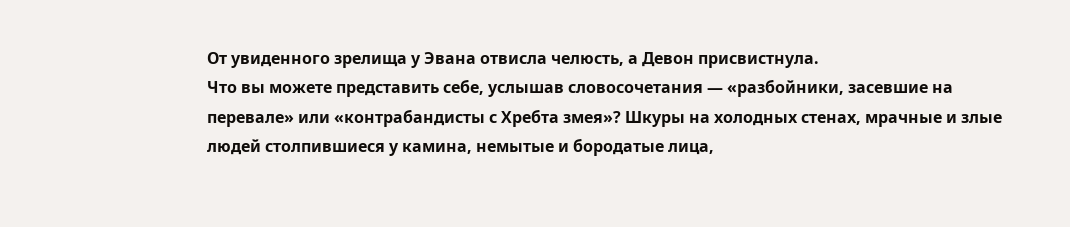От увиденного зрелища у Эвана отвисла челюсть, а Девон присвистнула.
Что вы можете представить себе, услышав словосочетания — «разбойники, засевшие на перевале» или «контрабандисты с Хребта змея»? Шкуры на холодных стенах, мрачные и злые людей столпившиеся у камина, немытые и бородатые лица,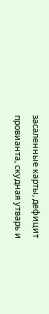засаленные карты, дефицит провианта, скудная утварь и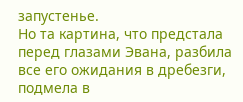запустенье.
Но та картина, что предстала перед глазами Эвана, разбила все его ожидания в дребезги, подмела в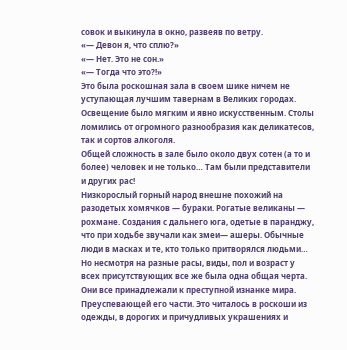совок и выкинула в окно, развеяв по ветру.
«— Девон я, что сплю?»
«— Нет. Это не сон.»
«— Тогда что это?!»
Это была роскошная зала в своем шике ничем не уступающая лучшим тавернам в Великих городах. Освещение было мягким и явно искусственным. Столы ломились от огромного разнообразия как деликатесов, так и сортов алкоголя.
Общей сложность в зале было около двух сотен (а то и более) человек и не только… Там были представители и других рас!
Низкорослый горный народ внешне похожий на разодетых хомячков — бураки. Рогатые великаны — рохмане. Создания с дальнего юга, одетые в паранджу, что при ходьбе звучали как змеи— ашеры. Обычные люди в масках и те, кто только притворялся людьми…
Но несмотря на разные расы, виды, пол и возраст у всех присутствующих все же была одна общая черта. Они все принадлежали к преступной изнанке мира. Преуспевающей его части. Это читалось в роскоши из одежды, в дорогих и причудливых украшениях и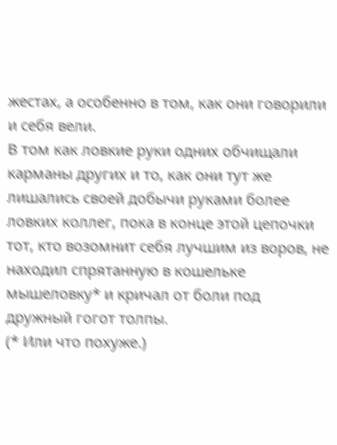жестах, а особенно в том, как они говорили и себя вели.
В том как ловкие руки одних обчищали карманы других и то, как они тут же лишались своей добычи руками более ловких коллег, пока в конце этой цепочки тот, кто возомнит себя лучшим из воров, не находил спрятанную в кошельке мышеловку* и кричал от боли под дружный гогот толпы.
(* Или что похуже.)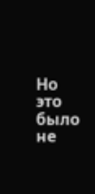Но это было не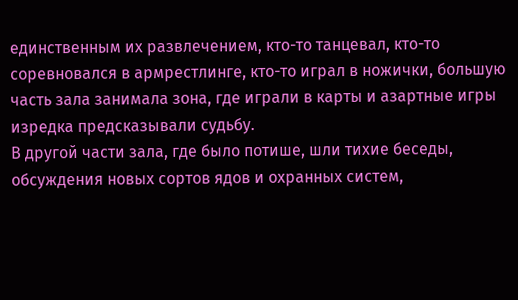единственным их развлечением, кто-то танцевал, кто-то соревновался в армрестлинге, кто-то играл в ножички, большую часть зала занимала зона, где играли в карты и азартные игры изредка предсказывали судьбу.
В другой части зала, где было потише, шли тихие беседы, обсуждения новых сортов ядов и охранных систем,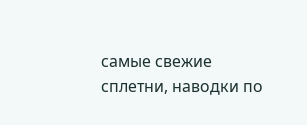самые свежие сплетни, наводки по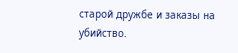старой дружбе и заказы на убийство.